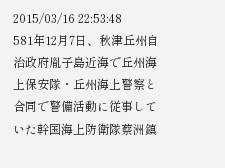2015/03/16 22:53:48
581年12月7日、秋津丘州自治政府胤子島近海で丘州海上保安隊・丘州海上警察と合同で警備活動に従事していた幹国海上防衛隊蔡洲鎮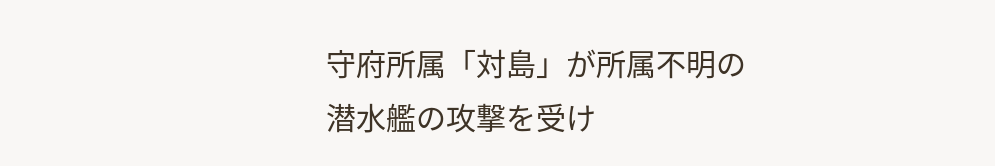守府所属「対島」が所属不明の潜水艦の攻撃を受け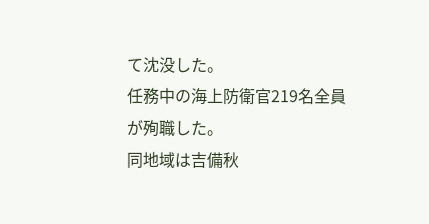て沈没した。
任務中の海上防衛官219名全員が殉職した。
同地域は吉備秋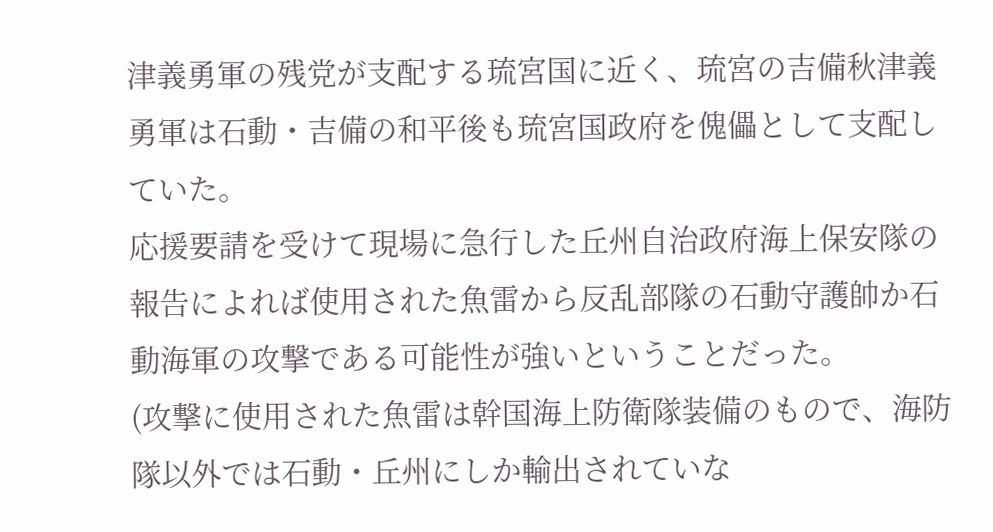津義勇軍の残党が支配する琉宮国に近く、琉宮の吉備秋津義勇軍は石動・吉備の和平後も琉宮国政府を傀儡として支配していた。
応援要請を受けて現場に急行した丘州自治政府海上保安隊の報告によれば使用された魚雷から反乱部隊の石動守護帥か石動海軍の攻撃である可能性が強いということだった。
(攻撃に使用された魚雷は幹国海上防衛隊装備のもので、海防隊以外では石動・丘州にしか輸出されていな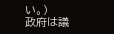い。)
政府は議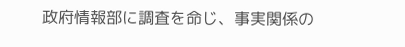政府情報部に調査を命じ、事実関係の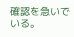確認を急いでいる。